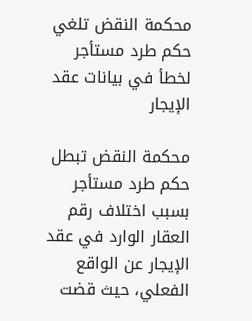محكمة النقض تلغي حكم طرد مستأجر لخطأ في بيانات عقد الإيجار

محكمة النقض تبطل حكم طرد مستأجر بسبب اختلاف رقم العقار الوارد في عقد الإيجار عن الواقع الفعلي، حيث قضت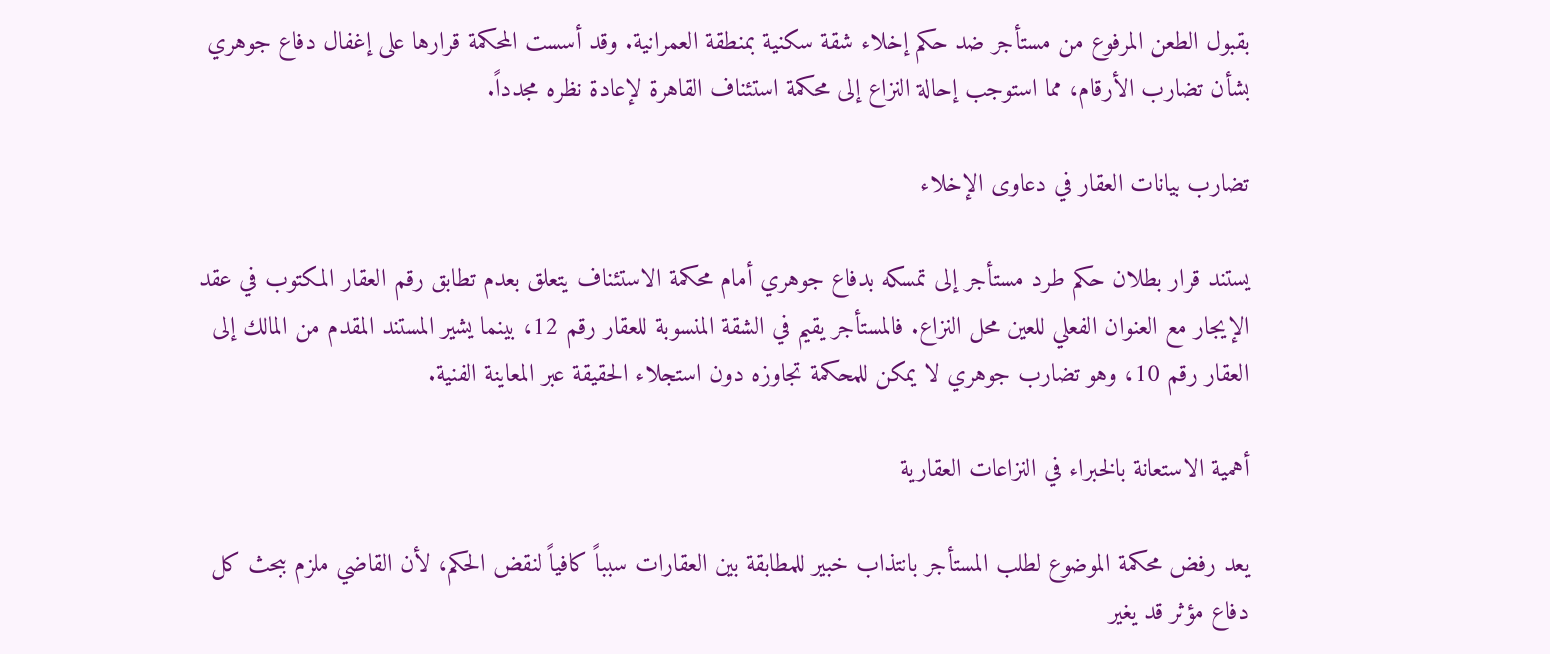بقبول الطعن المرفوع من مستأجر ضد حكم إخلاء شقة سكنية بمنطقة العمرانية. وقد أسست المحكمة قرارها على إغفال دفاع جوهري بشأن تضارب الأرقام، مما استوجب إحالة النزاع إلى محكمة استئناف القاهرة لإعادة نظره مجدداً.

تضارب بيانات العقار في دعاوى الإخلاء

يستند قرار بطلان حكم طرد مستأجر إلى تمسكه بدفاع جوهري أمام محكمة الاستئناف يتعلق بعدم تطابق رقم العقار المكتوب في عقد الإيجار مع العنوان الفعلي للعين محل النزاع. فالمستأجر يقيم في الشقة المنسوبة للعقار رقم 12، بينما يشير المستند المقدم من المالك إلى العقار رقم 10، وهو تضارب جوهري لا يمكن للمحكمة تجاوزه دون استجلاء الحقيقة عبر المعاينة الفنية.

أهمية الاستعانة بالخبراء في النزاعات العقارية

يعد رفض محكمة الموضوع لطلب المستأجر بانتذاب خبير للمطابقة بين العقارات سبباً كافياً لنقض الحكم، لأن القاضي ملزم ببحث كل دفاع مؤثر قد يغير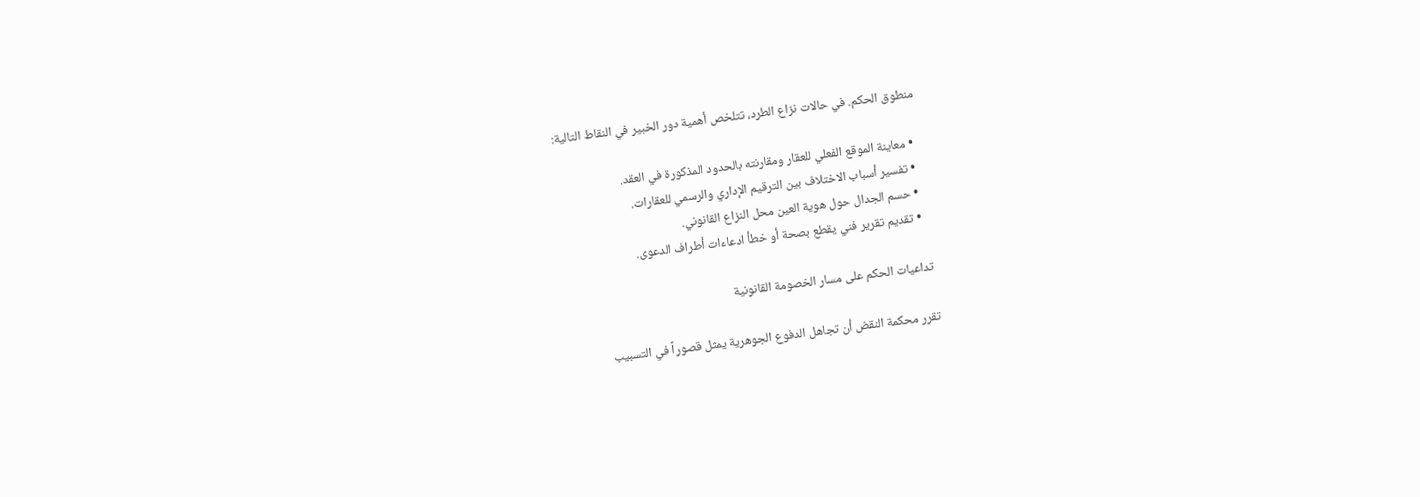منطوق الحكم. في حالات نزاع الطرد، تتلخص أهمية دور الخبير في النقاط التالية:

  • معاينة الموقع الفعلي للعقار ومقارنته بالحدود المذكورة في العقد.
  • تفسير أسباب الاختلاف بين الترقيم الإداري والرسمي للعقارات.
  • حسم الجدال حول هوية العين محل النزاع القانوني.
  • تقديم تقرير فني يقطع بصحة أو خطأ ادعاءات أطراف الدعوى.

تداعيات الحكم على مسار الخصومة القانونية

تقرر محكمة النقض أن تجاهل الدفوع الجوهرية يمثل قصوراً في التسبيب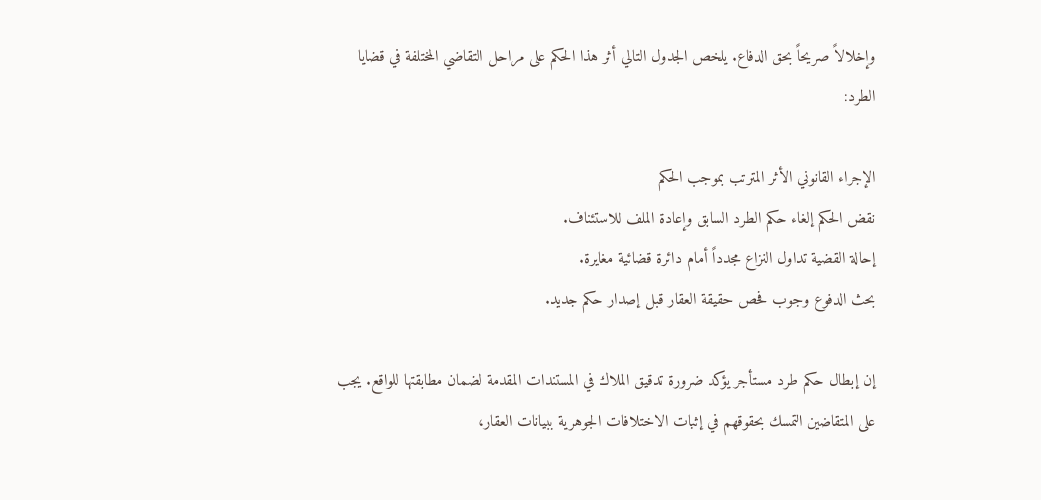وإخلالاً صريحاً بحق الدفاع. يلخص الجدول التالي أثر هذا الحكم على مراحل التقاضي المختلفة في قضايا الطرد:

الإجراء القانوني الأثر المترتب بموجب الحكم
نقض الحكم إلغاء حكم الطرد السابق وإعادة الملف للاستئناف.
إحالة القضية تداول النزاع مجدداً أمام دائرة قضائية مغايرة.
بحث الدفوع وجوب فحص حقيقة العقار قبل إصدار حكم جديد.

إن إبطال حكم طرد مستأجر يؤكد ضرورة تدقيق الملاك في المستندات المقدمة لضمان مطابقتها للواقع. يجب على المتقاضين التمسك بحقوقهم في إثبات الاختلافات الجوهرية ببيانات العقار،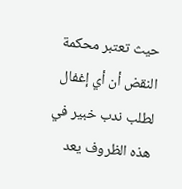حيث تعتبر محكمة النقض أن أي إغفال لطلب ندب خبير في هذه الظروف يعد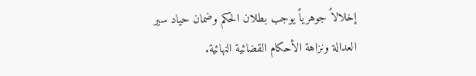إخلالاً جوهرياً يوجب بطلان الحكم وضمان حياد سير العدالة ونزاهة الأحكام القضائية النهائية.